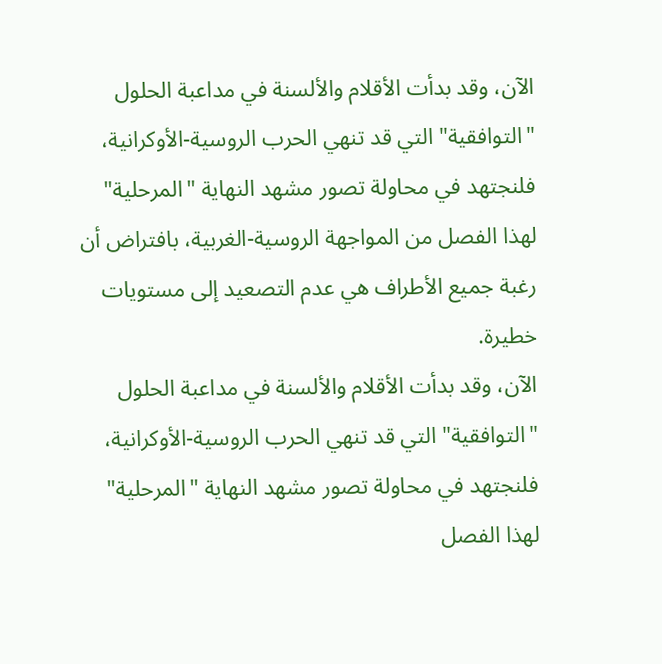الآن، وقد بدأت الأقلام والألسنة في مداعبة الحلول "التوافقية" التي قد تنهي الحرب الروسية-الأوكرانية، فلنجتهد في محاولة تصور مشهد النهاية "المرحلية" لهذا الفصل من المواجهة الروسية-الغربية، بافتراض أن رغبة جميع الأطراف هي عدم التصعيد إلى مستويات خطيرة.
الآن، وقد بدأت الأقلام والألسنة في مداعبة الحلول "التوافقية" التي قد تنهي الحرب الروسية-الأوكرانية، فلنجتهد في محاولة تصور مشهد النهاية "المرحلية" لهذا الفصل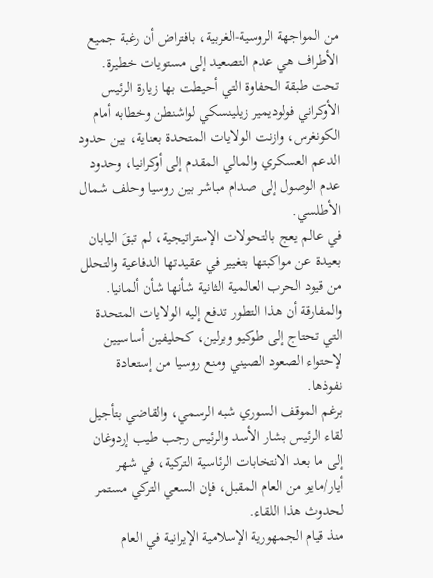من المواجهة الروسية-الغربية، بافتراض أن رغبة جميع الأطراف هي عدم التصعيد إلى مستويات خطيرة.
تحت طبقة الحفاوة التي أحيطت بها زيارة الرئيس الأوكراني فولوديمير زيلينسكي لواشنطن وخطابه أمام الكونغرس، وازنت الولايات المتحدة بعناية، بين حدود الدعم العسكري والمالي المقدم إلى أوكرانيا، وحدود عدم الوصول إلى صدام مباشر بين روسيا وحلف شمال الأطلسي.
في عالم يعج بالتحولات الإستراتيجية، لم تبقَ اليابان بعيدة عن مواكبتها بتغيير في عقيدتها الدفاعية والتحلل من قيود الحرب العالمية الثانية شأنها شأن ألمانيا. والمفارقة أن هذا التطور تدفع إليه الولايات المتحدة التي تحتاج إلى طوكيو وبرلين، كحليفين أساسيين لإحتواء الصعود الصيني ومنع روسيا من إستعادة نفوذها.
برغم الموقف السوري شبه الرسمي، والقاضي بتأجيل لقاء الرئيس بشار الأسد والرئيس رجب طيب إردوغان إلى ما بعد الانتخابات الرئاسية التركية، في شهر أيار/مايو من العام المقبل، فإن السعي التركي مستمر لحدوث هذا اللقاء.
منذ قيام الجمهورية الإسلامية الإيرانية في العام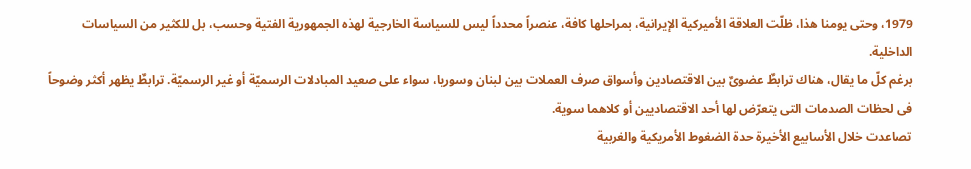1979، وحتى يومنا هذا، ظلّت العلاقة الأميركية الإيرانية، بمراحلها كافة، عنصراً محدداً ليس للسياسة الخارجية لهذه الجمهورية الفتية وحسب، بل للكثير من السياسات الداخلية.
برغم كلّ ما يقال، هناك ترابطٌ عضوىٌ بين الاقتصادين وأسواق صرف العملات بين لبنان وسوريا، سواء على صعيد المبادلات الرسميّة أو غير الرسميّة. ترابطٌ يظهر أكثر وضوحاً فى لحظات الصدمات التى يتعرّض لها أحد الاقتصاديين أو كلاهما سوية.
تصاعدت خلال الأسابيع الأخيرة حدة الضغوط الأمريكية والغربية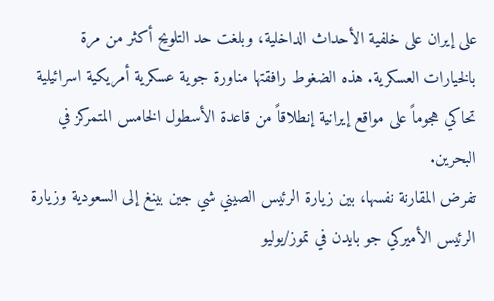على إيران علی خلفية الأحداث الداخلية، وبلغت حد التلويح أكثر من مرة بالخيارات العسكرية. هذه الضغوط رافقتها مناورة جوية عسكرية أمريكية اسرائيلية تحاكي هجوماً علی مواقع إيرانية إنطلاقاً من قاعدة الأسطول الخامس المتمركز في البحرين.
تفرض المقارنة نفسها، بين زيارة الرئيس الصيني شي جين بينغ إلى السعودية وزيارة الرئيس الأميركي جو بايدن في تموز/يوليو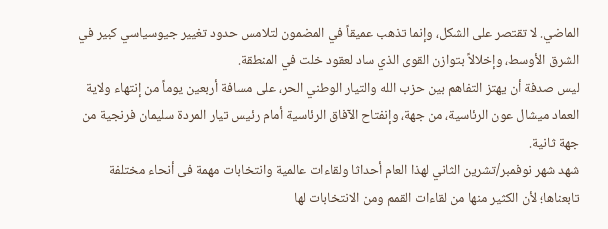الماضي. لا تقتصر على الشكل، وإنما تذهب عميقاً في المضمون لتلامس حدود تغيير جيوسياسي كبير في الشرق الأوسط، وإخلالاً بتوازن القوى الذي ساد لعقود خلت في المنطقة.
ليس صدفة أن يهتز التفاهم بين حزب الله والتيار الوطني الحر، على مسافة أربعين يوماً من إنتهاء ولاية العماد ميشال عون الرئاسية، من جهة، وإنفتاح الآفاق الرئاسية أمام رئيس تيار المردة سليمان فرنجية من جهة ثانية.
شهد شهر نوفمبر/تشرين الثاني لهذا العام أحداثا ولقاءات عالمية وانتخابات مهمة فى أنحاء مختلفة تابعناها؛ لأن الكثير منها من لقاءات القمم ومن الانتخابات لها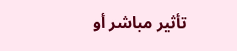تأثير مباشر أو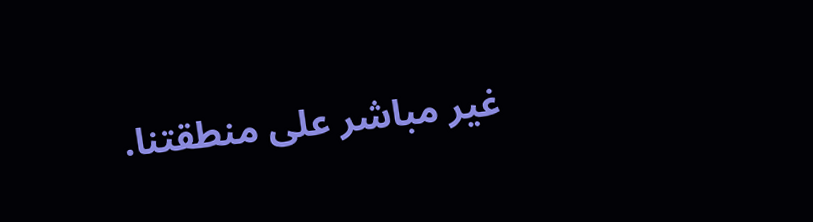غير مباشر على منطقتنا.